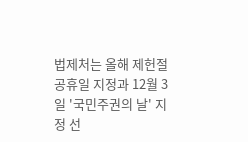법제처는 올해 제헌절 공휴일 지정과 12월 3일 '국민주권의 날' 지정 선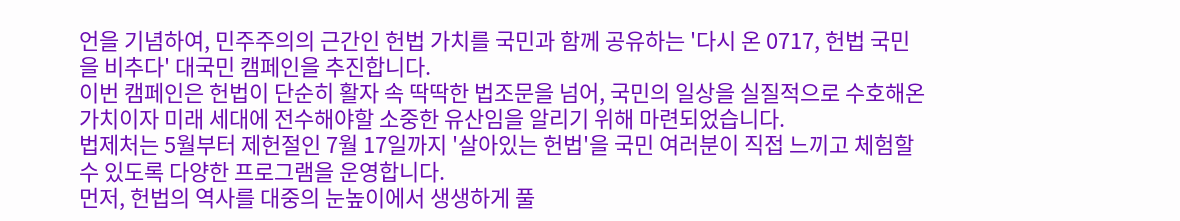언을 기념하여, 민주주의의 근간인 헌법 가치를 국민과 함께 공유하는 '다시 온 0717, 헌법 국민을 비추다' 대국민 캠페인을 추진합니다.
이번 캠페인은 헌법이 단순히 활자 속 딱딱한 법조문을 넘어, 국민의 일상을 실질적으로 수호해온 가치이자 미래 세대에 전수해야할 소중한 유산임을 알리기 위해 마련되었습니다.
법제처는 5월부터 제헌절인 7월 17일까지 '살아있는 헌법'을 국민 여러분이 직접 느끼고 체험할 수 있도록 다양한 프로그램을 운영합니다.
먼저, 헌법의 역사를 대중의 눈높이에서 생생하게 풀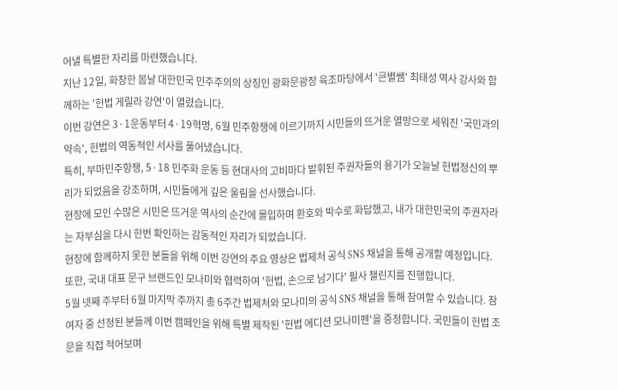어낼 특별한 자리를 마련했습니다.
지난 12일, 화창한 봄날 대한민국 민주주의의 상징인 광화문광장 육조마당에서 '큰별쌤' 최태성 역사 강사와 함께하는 '헌법 게릴라 강연'이 열렸습니다.
이번 강연은 3·1운동부터 4·19혁명, 6월 민주항쟁에 이르기까지 시민들의 뜨거운 열망으로 세워진 '국민과의 약속', 헌법의 역동적인 서사를 풀어냈습니다.
특히, 부마민주항쟁, 5·18 민주화 운동 등 현대사의 고비마다 발휘된 주권자들의 용기가 오늘날 헌법정신의 뿌리가 되었음을 강조하며, 시민들에게 깊은 울림을 선사했습니다.
현장에 모인 수많은 시민은 뜨거운 역사의 순간에 몰입하며 환호와 박수로 화답했고, 내가 대한민국의 주권자라는 자부심을 다시 한번 확인하는 감동적인 자리가 되었습니다.
현장에 함께하지 못한 분들을 위해 이번 강연의 주요 영상은 법제처 공식 SNS 채널을 통해 공개할 예정입니다.
또한, 국내 대표 문구 브랜드인 모나미와 협력하여 '헌법, 손으로 남기다' 필사 챌린지를 진행합니다.
5월 넷째 주부터 6월 마지막 주까지 총 6주간 법제처와 모나미의 공식 SNS 채널을 통해 참여할 수 있습니다. 참여자 중 선정된 분들께 이번 캠페인을 위해 특별 제작된 '헌법 에디션 모나미펜'을 증정합니다. 국민들이 헌법 조문을 직접 적어보며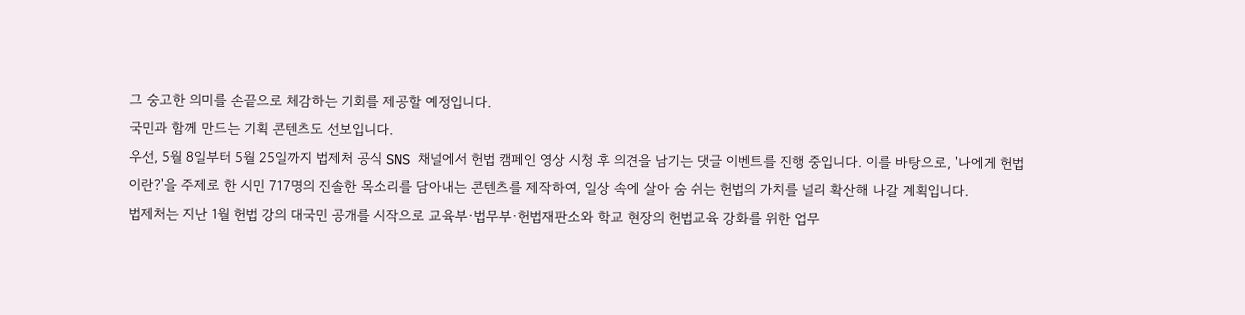그 숭고한 의미를 손끝으로 체감하는 기회를 제공할 예정입니다.
국민과 함께 만드는 기획 콘텐츠도 선보입니다.
우선, 5월 8일부터 5월 25일까지 법제처 공식 SNS 채널에서 헌법 캠페인 영상 시청 후 의견을 남기는 댓글 이벤트를 진행 중입니다. 이를 바탕으로, '나에게 헌법이란?'을 주제로 한 시민 717명의 진솔한 목소리를 담아내는 콘텐츠를 제작하여, 일상 속에 살아 숨 쉬는 헌법의 가치를 널리 확산해 나갈 계획입니다.
법제처는 지난 1월 헌법 강의 대국민 공개를 시작으로 교육부·법무부·헌법재판소와 학교 현장의 헌법교육 강화를 위한 업무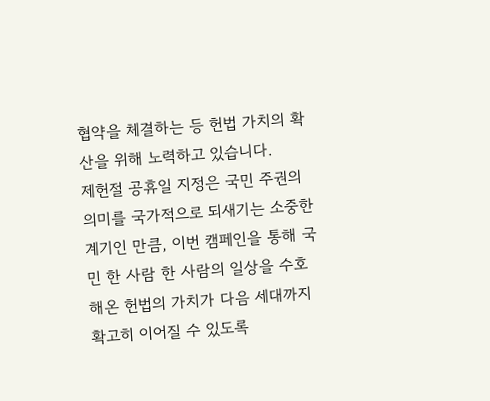협약을 체결하는 등 헌법 가치의 확산을 위해 노력하고 있습니다.
제헌절 공휴일 지정은 국민 주권의 의미를 국가적으로 되새기는 소중한 계기인 만큼, 이번 캠페인을 통해 국민 한 사람 한 사람의 일상을 수호해온 헌법의 가치가 다음 세대까지 확고히 이어질 수 있도록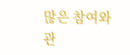많은 참여와 관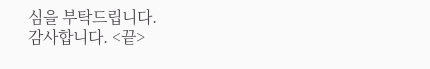심을 부탁드립니다.
감사합니다. <끝>